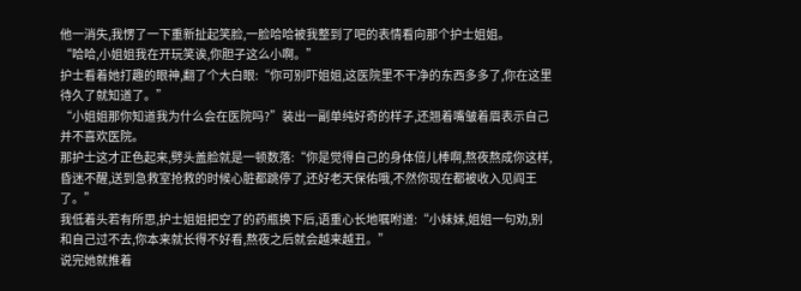他一消失,我愣了一下重新扯起笑脸,一脸哈哈被我整到了吧的表情看向那个护士姐姐。
“哈哈,小姐姐我在开玩笑诶,你胆子这么小啊。”
护士看着她打趣的眼神,翻了个大白眼:“你可别吓姐姐,这医院里不干净的东西多多了,你在这里待久了就知道了。”
“小姐姐那你知道我为什么会在医院吗?”装出一副单纯好奇的样子,还翘着嘴皱着眉表示自己并不喜欢医院。
那护士这才正色起来,劈头盖脸就是一顿数落:“你是觉得自己的身体倍儿棒啊,熬夜熬成你这样,昏迷不醒,送到急救室抢救的时候心脏都跳停了,还好老天保佑哦,不然你现在都被收入见阎王了。”
我低着头若有所思,护士姐姐把空了的药瓶换下后,语重心长地嘱咐道:“小妹妹,姐姐一句劝,别和自己过不去,你本来就长得不好看,熬夜之后就会越来越丑。”
说完她就推着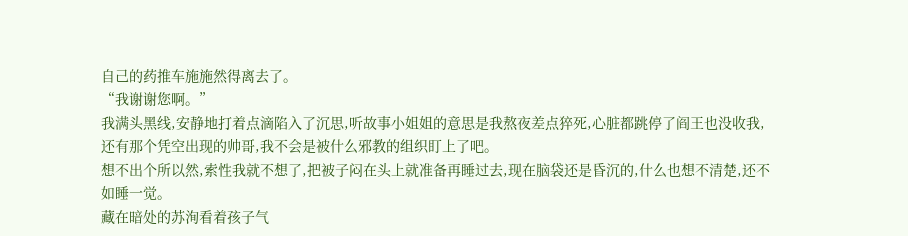自己的药推车施施然得离去了。
“我谢谢您啊。”
我满头黑线,安静地打着点滴陷入了沉思,听故事小姐姐的意思是我熬夜差点猝死,心脏都跳停了阎王也没收我,还有那个凭空出现的帅哥,我不会是被什么邪教的组织盯上了吧。
想不出个所以然,索性我就不想了,把被子闷在头上就准备再睡过去,现在脑袋还是昏沉的,什么也想不清楚,还不如睡一觉。
藏在暗处的苏洵看着孩子气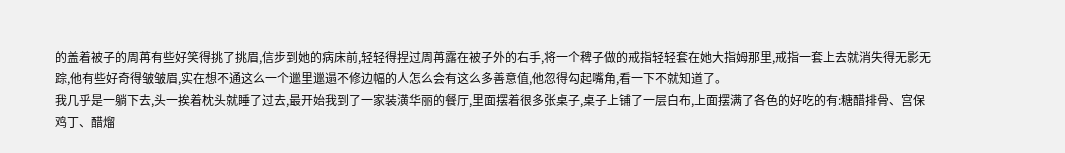的盖着被子的周苒有些好笑得挑了挑眉,信步到她的病床前,轻轻得捏过周苒露在被子外的右手,将一个稗子做的戒指轻轻套在她大指姆那里,戒指一套上去就消失得无影无踪,他有些好奇得皱皱眉,实在想不通这么一个邋里邋遢不修边幅的人怎么会有这么多善意值,他忽得勾起嘴角,看一下不就知道了。
我几乎是一躺下去,头一挨着枕头就睡了过去,最开始我到了一家装潢华丽的餐厅,里面摆着很多张桌子,桌子上铺了一层白布,上面摆满了各色的好吃的有:糖醋排骨、宫保鸡丁、醋熘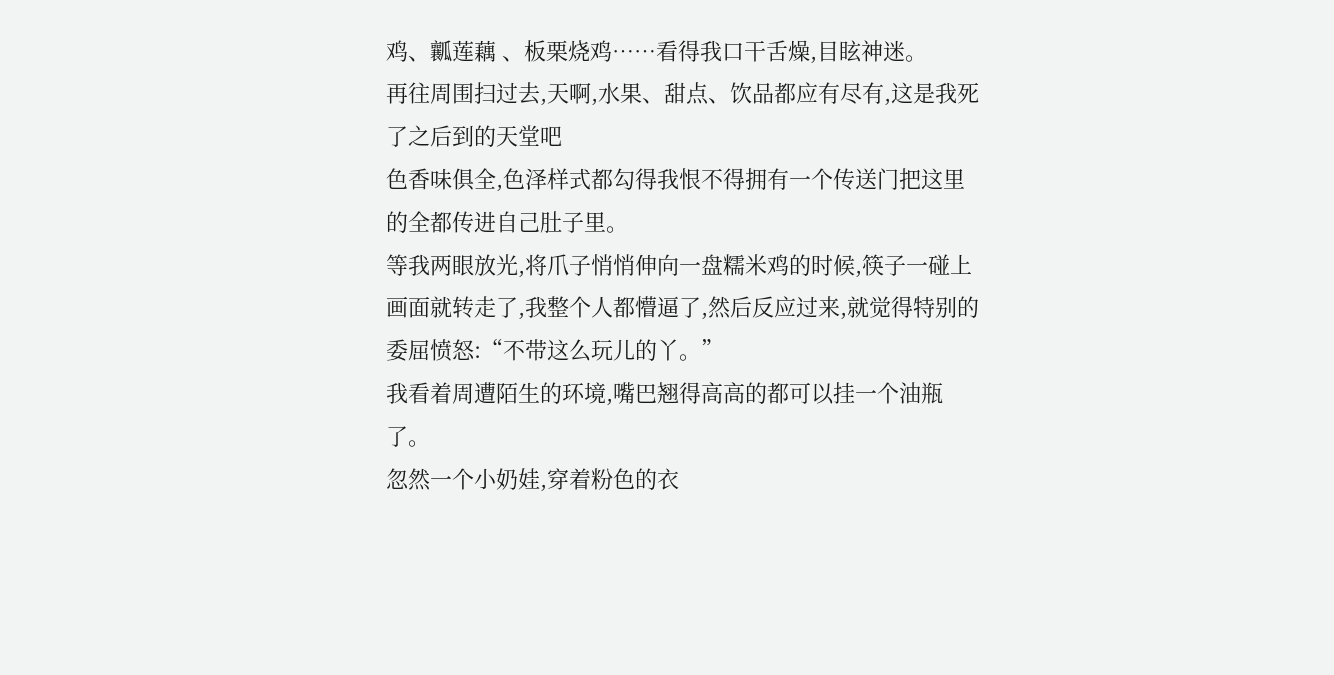鸡、瓤莲藕 、板栗烧鸡……看得我口干舌燥,目眩神迷。
再往周围扫过去,天啊,水果、甜点、饮品都应有尽有,这是我死了之后到的天堂吧
色香味俱全,色泽样式都勾得我恨不得拥有一个传送门把这里的全都传进自己肚子里。
等我两眼放光,将爪子悄悄伸向一盘糯米鸡的时候,筷子一碰上画面就转走了,我整个人都懵逼了,然后反应过来,就觉得特别的委屈愤怒:“不带这么玩儿的丫。”
我看着周遭陌生的环境,嘴巴翘得高高的都可以挂一个油瓶了。
忽然一个小奶娃,穿着粉色的衣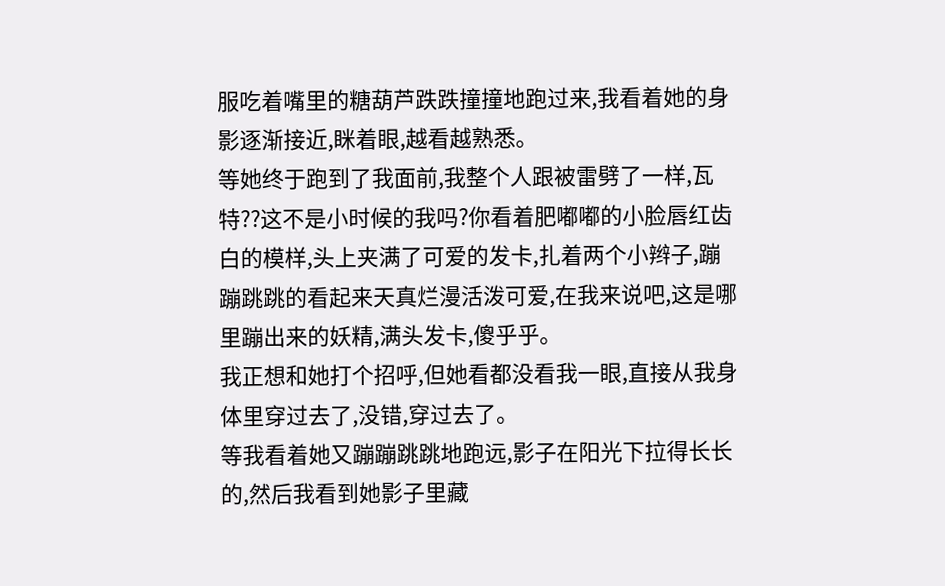服吃着嘴里的糖葫芦跌跌撞撞地跑过来,我看着她的身影逐渐接近,眯着眼,越看越熟悉。
等她终于跑到了我面前,我整个人跟被雷劈了一样,瓦特??这不是小时候的我吗?你看着肥嘟嘟的小脸唇红齿白的模样,头上夹满了可爱的发卡,扎着两个小辫子,蹦蹦跳跳的看起来天真烂漫活泼可爱,在我来说吧,这是哪里蹦出来的妖精,满头发卡,傻乎乎。
我正想和她打个招呼,但她看都没看我一眼,直接从我身体里穿过去了,没错,穿过去了。
等我看着她又蹦蹦跳跳地跑远,影子在阳光下拉得长长的,然后我看到她影子里藏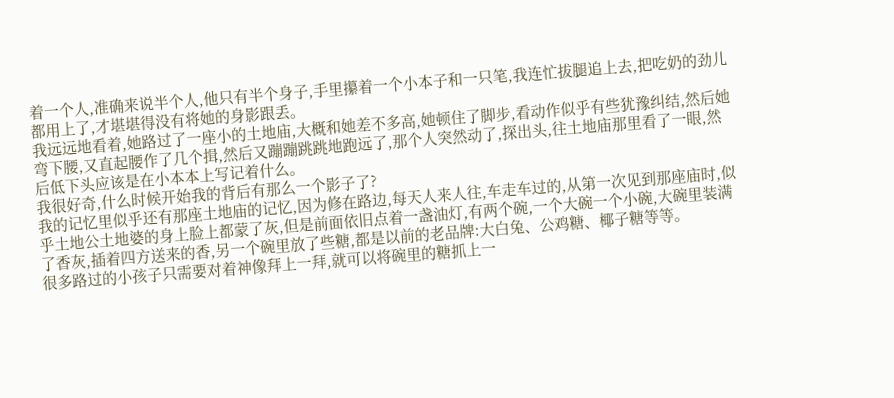着一个人,准确来说半个人,他只有半个身子,手里攥着一个小本子和一只笔,我连忙拔腿追上去,把吃奶的劲儿都用上了,才堪堪得没有将她的身影跟丢。
我远远地看着,她路过了一座小的土地庙,大概和她差不多高,她顿住了脚步,看动作似乎有些犹豫纠结,然后她弯下腰,又直起腰作了几个揖,然后又蹦蹦跳跳地跑远了,那个人突然动了,探出头,往土地庙那里看了一眼,然后低下头应该是在小本本上写记着什么。
我很好奇,什么时候开始我的背后有那么一个影子了?
我的记忆里似乎还有那座土地庙的记忆,因为修在路边,每天人来人往,车走车过的,从第一次见到那座庙时,似乎土地公土地婆的身上脸上都蒙了灰,但是前面依旧点着一盏油灯,有两个碗,一个大碗一个小碗,大碗里装满了香灰,插着四方送来的香,另一个碗里放了些糖,都是以前的老品牌:大白兔、公鸡糖、椰子糖等等。
很多路过的小孩子只需要对着神像拜上一拜,就可以将碗里的糖抓上一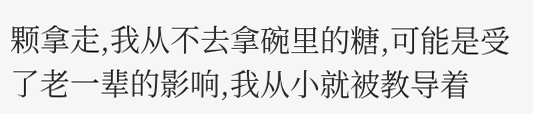颗拿走,我从不去拿碗里的糖,可能是受了老一辈的影响,我从小就被教导着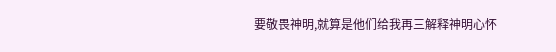要敬畏神明,就算是他们给我再三解释神明心怀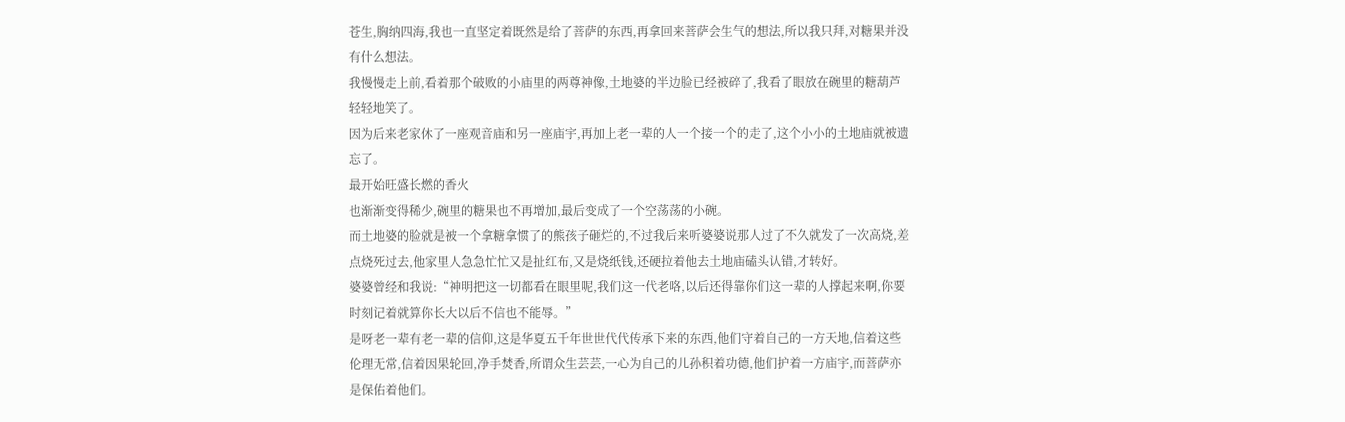苍生,胸纳四海,我也一直坚定着既然是给了菩萨的东西,再拿回来菩萨会生气的想法,所以我只拜,对糖果并没有什么想法。
我慢慢走上前,看着那个破败的小庙里的两尊神像,土地婆的半边脸已经被碎了,我看了眼放在碗里的糖葫芦轻轻地笑了。
因为后来老家休了一座观音庙和另一座庙宇,再加上老一辈的人一个接一个的走了,这个小小的土地庙就被遗忘了。
最开始旺盛长燃的香火
也渐渐变得稀少,碗里的糖果也不再增加,最后变成了一个空荡荡的小碗。
而土地婆的脸就是被一个拿糖拿惯了的熊孩子砸烂的,不过我后来听婆婆说那人过了不久就发了一次高烧,差点烧死过去,他家里人急急忙忙又是扯红布,又是烧纸钱,还硬拉着他去土地庙磕头认错,才转好。
婆婆曾经和我说:“神明把这一切都看在眼里呢,我们这一代老咯,以后还得靠你们这一辈的人撑起来啊,你要时刻记着就算你长大以后不信也不能辱。”
是呀老一辈有老一辈的信仰,这是华夏五千年世世代代传承下来的东西,他们守着自己的一方天地,信着这些伦理无常,信着因果轮回,净手焚香,所谓众生芸芸,一心为自己的儿孙积着功德,他们护着一方庙宇,而菩萨亦是保佑着他们。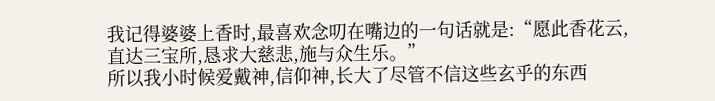我记得婆婆上香时,最喜欢念叨在嘴边的一句话就是:“愿此香花云,直达三宝所,恳求大慈悲,施与众生乐。”
所以我小时候爱戴神,信仰神,长大了尽管不信这些玄乎的东西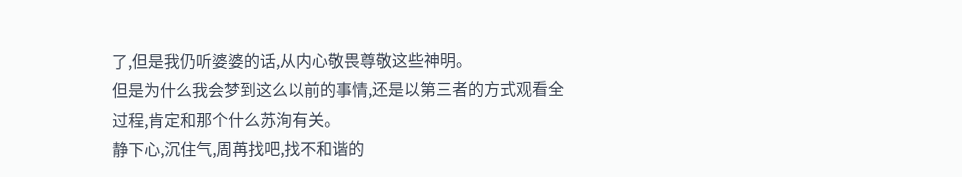了,但是我仍听婆婆的话,从内心敬畏尊敬这些神明。
但是为什么我会梦到这么以前的事情,还是以第三者的方式观看全过程,肯定和那个什么苏洵有关。
静下心,沉住气,周苒找吧,找不和谐的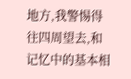地方,我警惕得往四周望去,和记忆中的基本相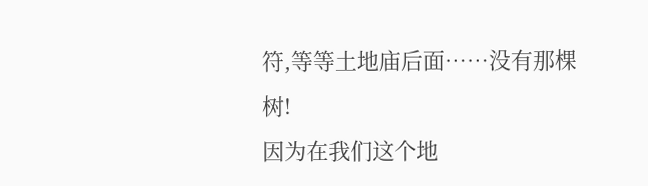符,等等土地庙后面……没有那棵树!
因为在我们这个地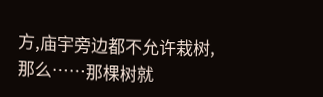方,庙宇旁边都不允许栽树,那么……那棵树就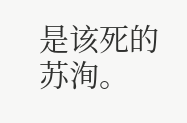是该死的苏洵。